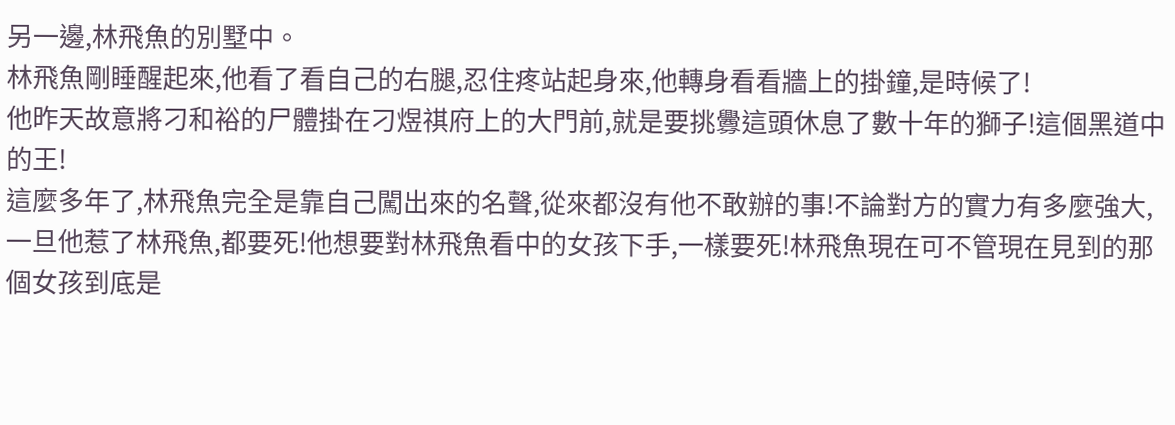另一邊,林飛魚的別墅中。
林飛魚剛睡醒起來,他看了看自己的右腿,忍住疼站起身來,他轉身看看牆上的掛鐘,是時候了!
他昨天故意將刁和裕的尸體掛在刁煜祺府上的大門前,就是要挑釁這頭休息了數十年的獅子!這個黑道中的王!
這麼多年了,林飛魚完全是靠自己闖出來的名聲,從來都沒有他不敢辦的事!不論對方的實力有多麼強大,一旦他惹了林飛魚,都要死!他想要對林飛魚看中的女孩下手,一樣要死!林飛魚現在可不管現在見到的那個女孩到底是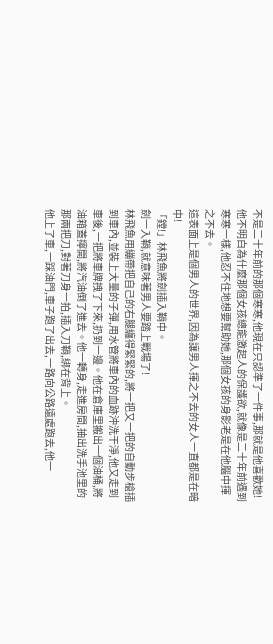不是二十年前的那個寒寒,他現在只認準了一件事,那就是他喜歡她!他不明白為什麼那個女孩總能激起人的保護欲,就像是二十年前遇到寒寒一樣,他忍不住地想要幫助她,那個女孩的身影老是在他腦中揮之不去。
這表面上是個男人的世界,因為讓男人揮之不去的女人一直都是在暗中!
「鏜!」林飛魚將劍插入鞘中。
劍一入鞘,就意味著男人要踏上戰場了!
林飛魚用繃帶把自己的右腿纏得緊緊的,將一把又一把的自動步槍插到車內,並裝上大量的子彈,用水管將車內的血跡沖洗干淨,他又走到車後,一把將車牌拽了下來,扔到一邊。他在倉庫里搬出一個油桶,將油箱蓋擰開,將汽油倒了進去。他一轉身,走進房間,抽出洗手池里的那兩把刀,對著刀身一拍,插入刀鞘,綁在背上。
他上了車,一踩油門,車子跑了出去,一路向公路遠處跑去,他一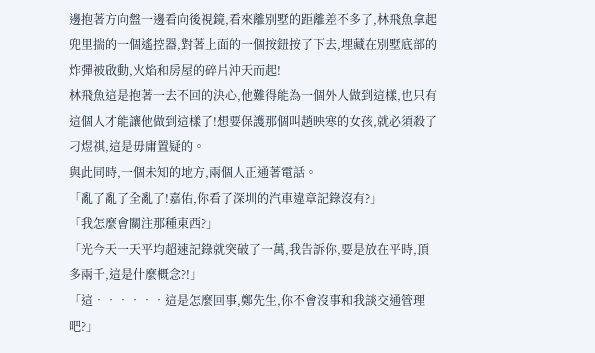邊抱著方向盤一邊看向後視鏡,看來離別墅的距離差不多了,林飛魚拿起兜里揣的一個遙控器,對著上面的一個按鈕按了下去,埋藏在別墅底部的炸彈被啟動,火焰和房屋的碎片沖天而起!
林飛魚這是抱著一去不回的決心,他難得能為一個外人做到這樣,也只有這個人才能讓他做到這樣了!想要保護那個叫趙映寒的女孩,就必須殺了刁煜祺,這是毋庸置疑的。
與此同時,一個未知的地方,兩個人正通著電話。
「亂了亂了全亂了!嘉佑,你看了深圳的汽車違章記錄沒有?」
「我怎麼會關注那種東西?」
「光今天一天平均超速記錄就突破了一萬,我告訴你,要是放在平時,頂多兩千,這是什麼概念?!」
「這••••••這是怎麼回事,鄭先生,你不會沒事和我談交通管理吧?」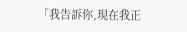「我告訴你,現在我正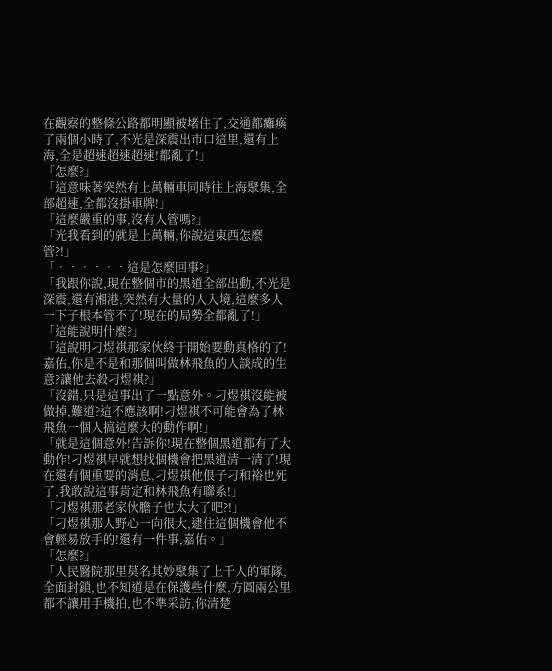在觀察的整條公路都明顯被堵住了,交通都癱瘓了兩個小時了,不光是深震出市口這里,還有上海,全是超速超速超速!都亂了!」
「怎麼?」
「這意味著突然有上萬輛車同時往上海聚集,全部超速,全都沒掛車牌!」
「這麼嚴重的事,沒有人管嗎?」
「光我看到的就是上萬輛,你說這東西怎麼管?!」
「••••••這是怎麼回事?」
「我跟你說,現在整個市的黑道全部出動,不光是深震,還有湘港,突然有大量的人入境,這麼多人一下子根本管不了!現在的局勢全都亂了!」
「這能說明什麼?」
「這說明刁煜祺那家伙終于開始要動真格的了!嘉佑,你是不是和那個叫做林飛魚的人談成的生意?讓他去殺刁煜祺?」
「沒錯,只是這事出了一點意外。刁煜祺沒能被做掉,難道?這不應該啊!刁煜祺不可能會為了林飛魚一個人搞這麼大的動作啊!」
「就是這個意外!告訴你!現在整個黑道都有了大動作!刁煜祺早就想找個機會把黑道清一清了!現在還有個重要的消息,刁煜祺他佷子刁和裕也死了,我敢說這事肯定和林飛魚有聯系!」
「刁煜祺那老家伙膽子也太大了吧?!」
「刁煜祺那人野心一向很大,逮住這個機會他不會輕易放手的!還有一件事,嘉佑。」
「怎麼?」
「人民醫院那里莫名其妙聚集了上千人的軍隊,全面封鎖,也不知道是在保護些什麼,方圓兩公里都不讓用手機拍,也不準采訪,你清楚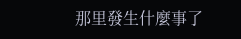那里發生什麼事了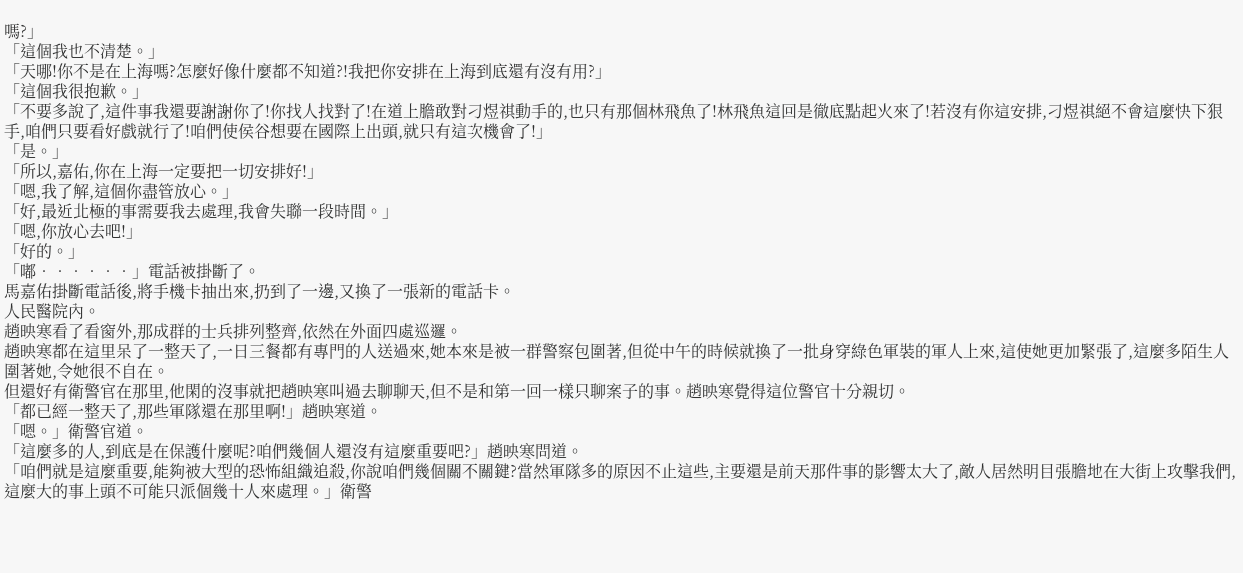嗎?」
「這個我也不清楚。」
「天哪!你不是在上海嗎?怎麼好像什麼都不知道?!我把你安排在上海到底還有沒有用?」
「這個我很抱歉。」
「不要多說了,這件事我還要謝謝你了!你找人找對了!在道上膽敢對刁煜祺動手的,也只有那個林飛魚了!林飛魚這回是徹底點起火來了!若沒有你這安排,刁煜祺絕不會這麼快下狠手,咱們只要看好戲就行了!咱們使侯谷想要在國際上出頭,就只有這次機會了!」
「是。」
「所以,嘉佑,你在上海一定要把一切安排好!」
「嗯,我了解,這個你盡管放心。」
「好,最近北極的事需要我去處理,我會失聯一段時間。」
「嗯,你放心去吧!」
「好的。」
「嘟••••••」電話被掛斷了。
馬嘉佑掛斷電話後,將手機卡抽出來,扔到了一邊,又換了一張新的電話卡。
人民醫院內。
趙映寒看了看窗外,那成群的士兵排列整齊,依然在外面四處巡邏。
趙映寒都在這里呆了一整天了,一日三餐都有專門的人送過來,她本來是被一群警察包圍著,但從中午的時候就換了一批身穿綠色軍裝的軍人上來,這使她更加緊張了,這麼多陌生人圍著她,令她很不自在。
但還好有衛警官在那里,他閑的沒事就把趙映寒叫過去聊聊天,但不是和第一回一樣只聊案子的事。趙映寒覺得這位警官十分親切。
「都已經一整天了,那些軍隊還在那里啊!」趙映寒道。
「嗯。」衛警官道。
「這麼多的人,到底是在保護什麼呢?咱們幾個人還沒有這麼重要吧?」趙映寒問道。
「咱們就是這麼重要,能夠被大型的恐怖組織追殺,你說咱們幾個關不關鍵?當然軍隊多的原因不止這些,主要還是前天那件事的影響太大了,敵人居然明目張膽地在大街上攻擊我們,這麼大的事上頭不可能只派個幾十人來處理。」衛警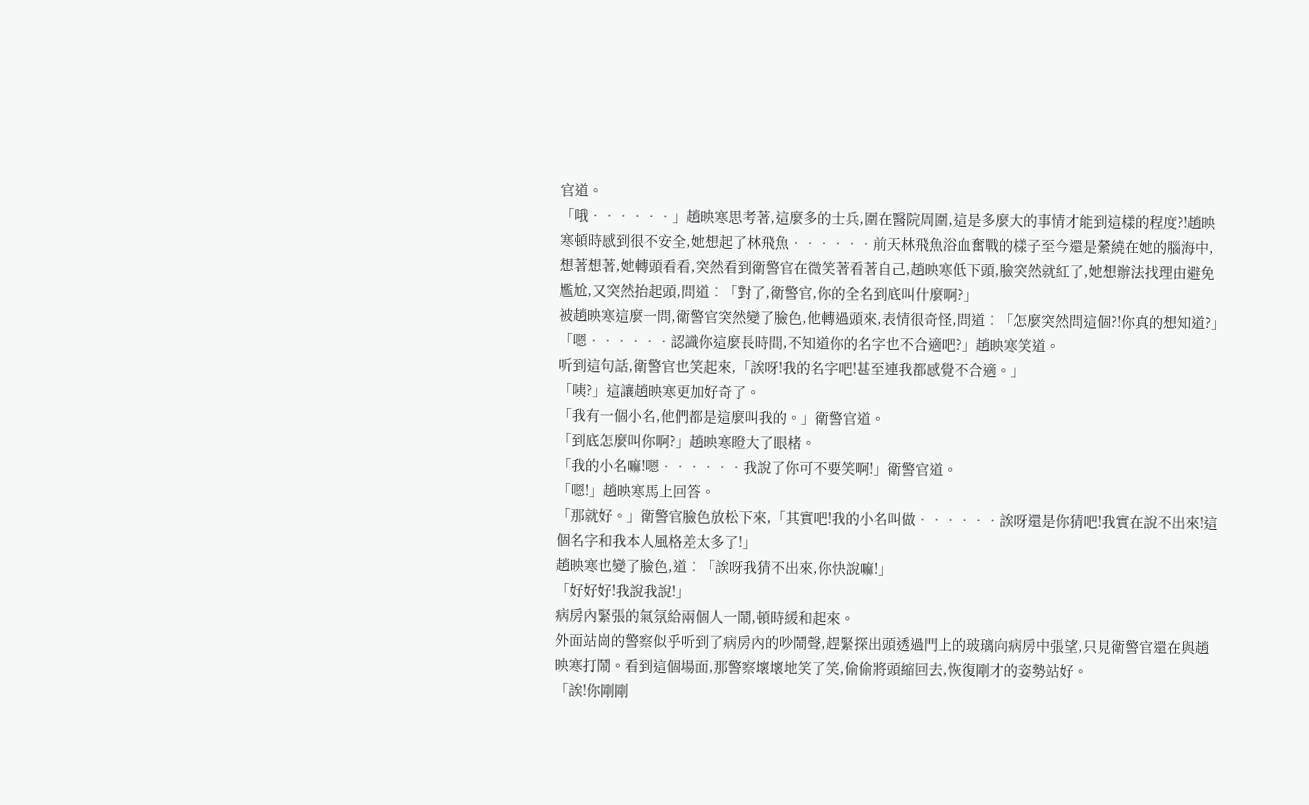官道。
「哦••••••」趙映寒思考著,這麼多的士兵,圍在醫院周圍,這是多麼大的事情才能到這樣的程度?!趙映寒頓時感到很不安全,她想起了林飛魚••••••前天林飛魚浴血奮戰的樣子至今還是縈繞在她的腦海中,想著想著,她轉頭看看,突然看到衛警官在微笑著看著自己,趙映寒低下頭,臉突然就紅了,她想辦法找理由避免尷尬,又突然抬起頭,問道︰「對了,衛警官,你的全名到底叫什麼啊?」
被趙映寒這麼一問,衛警官突然變了臉色,他轉過頭來,表情很奇怪,問道︰「怎麼突然問這個?!你真的想知道?」
「嗯••••••認識你這麼長時間,不知道你的名字也不合適吧?」趙映寒笑道。
听到這句話,衛警官也笑起來,「誒呀!我的名字吧!甚至連我都感覺不合適。」
「咦?」這讓趙映寒更加好奇了。
「我有一個小名,他們都是這麼叫我的。」衛警官道。
「到底怎麼叫你啊?」趙映寒瞪大了眼楮。
「我的小名嘛!嗯••••••我說了你可不要笑啊!」衛警官道。
「嗯!」趙映寒馬上回答。
「那就好。」衛警官臉色放松下來,「其實吧!我的小名叫做••••••誒呀還是你猜吧!我實在說不出來!這個名字和我本人風格差太多了!」
趙映寒也變了臉色,道︰「誒呀我猜不出來,你快說嘛!」
「好好好!我說我說!」
病房內緊張的氣氛給兩個人一鬧,頓時緩和起來。
外面站崗的警察似乎听到了病房內的吵鬧聲,趕緊探出頭透過門上的玻璃向病房中張望,只見衛警官還在與趙映寒打鬧。看到這個場面,那警察壞壞地笑了笑,偷偷將頭縮回去,恢復剛才的姿勢站好。
「誒!你剛剛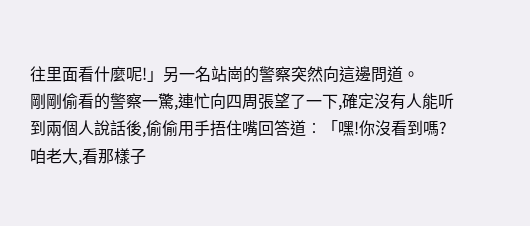往里面看什麼呢!」另一名站崗的警察突然向這邊問道。
剛剛偷看的警察一驚,連忙向四周張望了一下,確定沒有人能听到兩個人說話後,偷偷用手捂住嘴回答道︰「嘿!你沒看到嗎?咱老大,看那樣子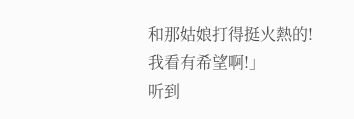和那姑娘打得挺火熱的!我看有希望啊!」
听到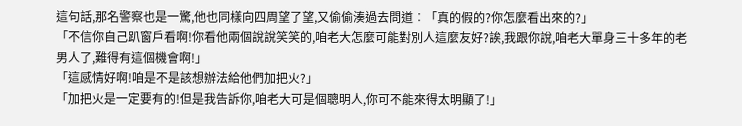這句話,那名警察也是一驚,他也同樣向四周望了望,又偷偷湊過去問道︰「真的假的?你怎麼看出來的?」
「不信你自己趴窗戶看啊!你看他兩個說說笑笑的,咱老大怎麼可能對別人這麼友好?誒,我跟你說,咱老大單身三十多年的老男人了,難得有這個機會啊!」
「這感情好啊!咱是不是該想辦法給他們加把火?」
「加把火是一定要有的!但是我告訴你,咱老大可是個聰明人,你可不能來得太明顯了!」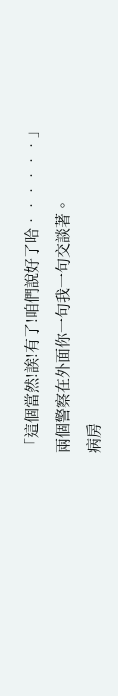「這個當然!誒!有了!咱們說好了哈••••••」
兩個警察在外面你一句我一句交談著。
病房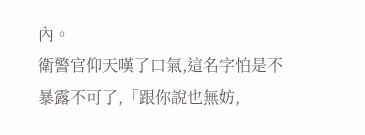內。
衛警官仰天嘆了口氣,這名字怕是不暴露不可了,「跟你說也無妨,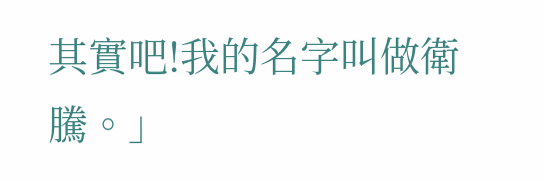其實吧!我的名字叫做衛騰。」